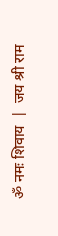ॐ नमः शिवाय  |  जय श्री राम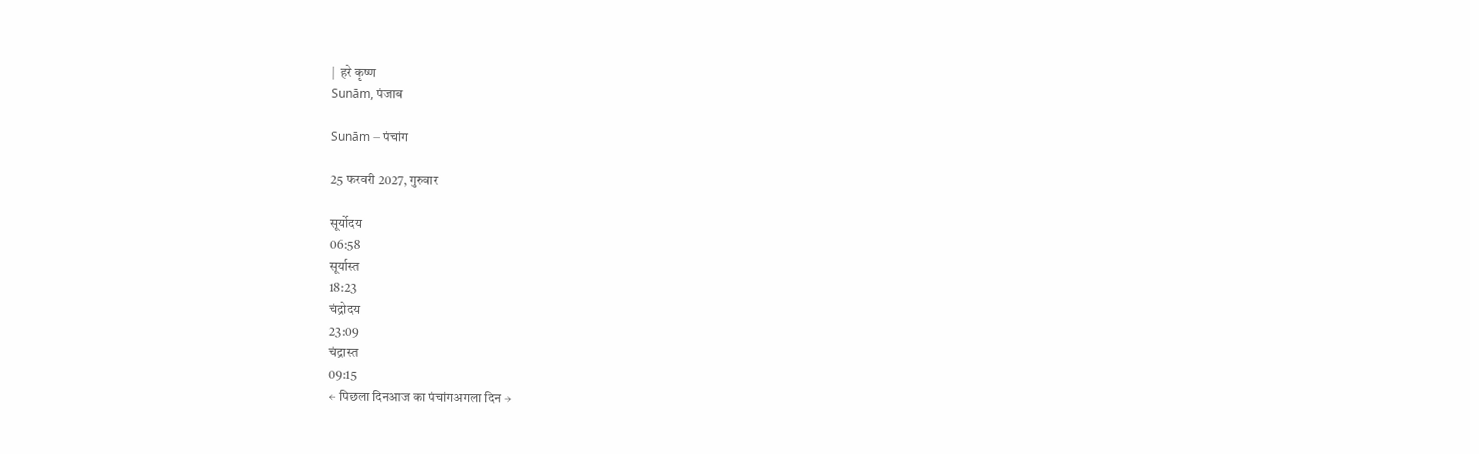|  हरे कृष्ण
Sunām, पंजाब

Sunām — पंचांग

25 फरवरी 2027, गुरुवार

सूर्योदय
06:58
सूर्यास्त
18:23
चंद्रोदय
23:09
चंद्रास्त
09:15
← पिछला दिनआज का पंचांगअगला दिन →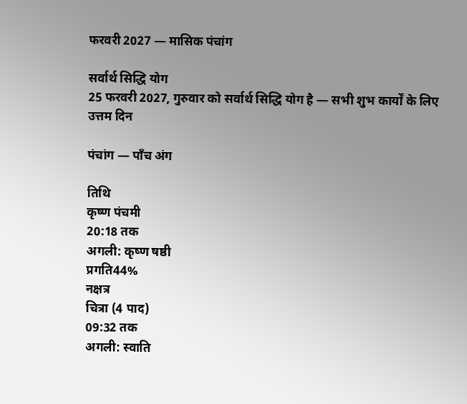फरवरी 2027 — मासिक पंचांग

सर्वार्थ सिद्धि योग
25 फरवरी 2027, गुरुवार को सर्वार्थ सिद्धि योग है — सभी शुभ कार्यों के लिए उत्तम दिन

पंचांग — पाँच अंग

तिथि
कृष्ण पंचमी
20:18 तक
अगली: कृष्ण षष्ठी
प्रगति44%
नक्षत्र
चित्रा (4 पाद)
09:32 तक
अगली: स्वाति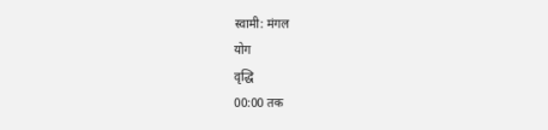स्वामी: मंगल
योग
वृद्धि
00:00 तक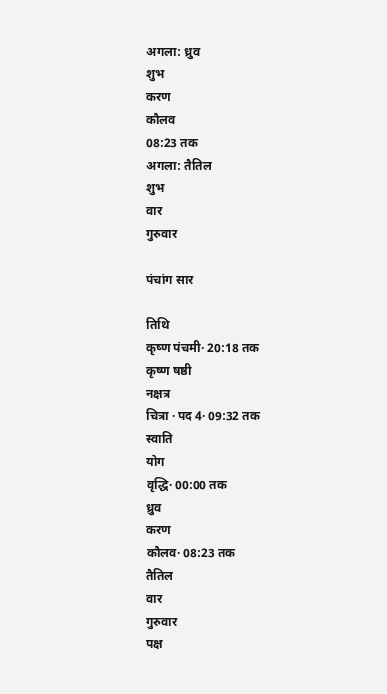अगला: ध्रुव
शुभ
करण
कौलव
08:23 तक
अगला: तैतिल
शुभ
वार
गुरुवार

पंचांग सार

तिथि
कृष्ण पंचमी· 20:18 तक
कृष्ण षष्ठी
नक्षत्र
चित्रा · पद 4· 09:32 तक
स्वाति
योग
वृद्धि· 00:00 तक
ध्रुव
करण
कौलव· 08:23 तक
तैतिल
वार
गुरुवार
पक्ष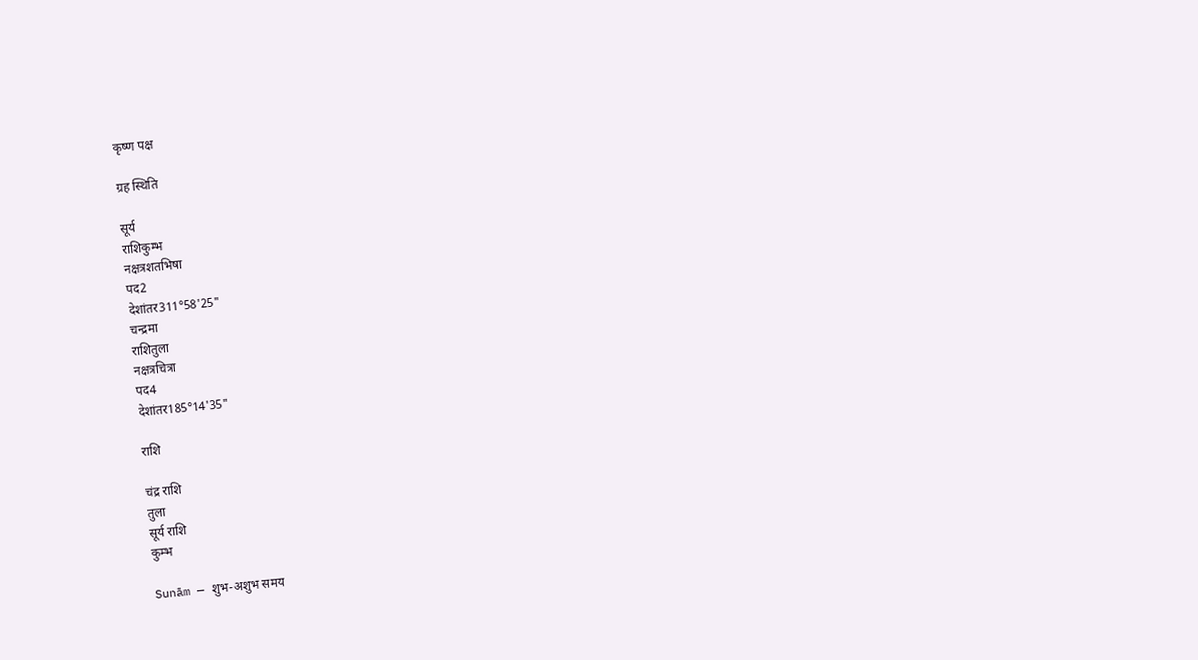कृष्ण पक्ष

ग्रह स्थिति

सूर्य
राशिकुम्भ
नक्षत्रशतभिषा
पद2
देशांतर311°58'25"
चन्द्रमा
राशितुला
नक्षत्रचित्रा
पद4
देशांतर185°14'35"

राशि

चंद्र राशि
तुला
सूर्य राशि
कुम्भ

Sunām — शुभ-अशुभ समय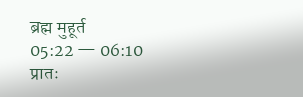ब्रह्म मुहूर्त
05:22 — 06:10
प्रातः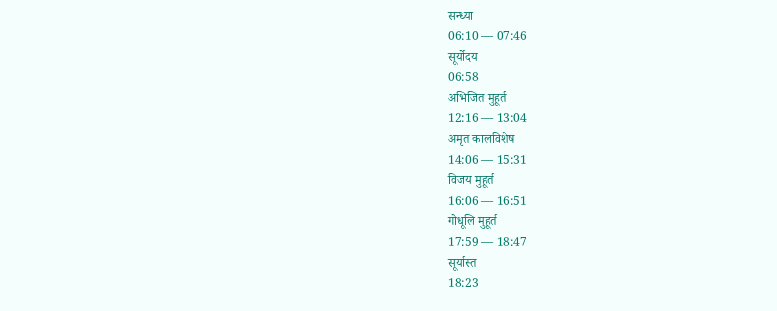सन्ध्या
06:10 — 07:46
सूर्योदय
06:58
अभिजित मुहूर्त
12:16 — 13:04
अमृत कालविशेष
14:06 — 15:31
विजय मुहूर्त
16:06 — 16:51
गोधूलि मुहूर्त
17:59 — 18:47
सूर्यास्त
18:23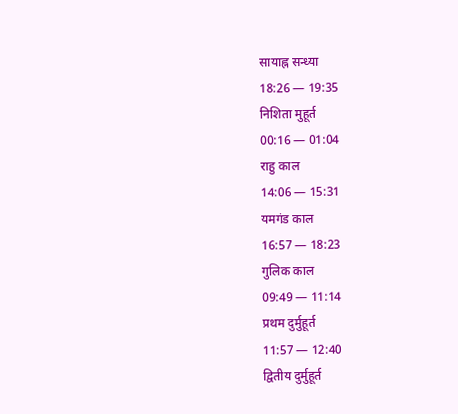सायाह्न सन्ध्या
18:26 — 19:35
निशिता मुहूर्त
00:16 — 01:04
राहु काल
14:06 — 15:31
यमगंड काल
16:57 — 18:23
गुलिक काल
09:49 — 11:14
प्रथम दुर्मुहूर्त
11:57 — 12:40
द्वितीय दुर्मुहूर्त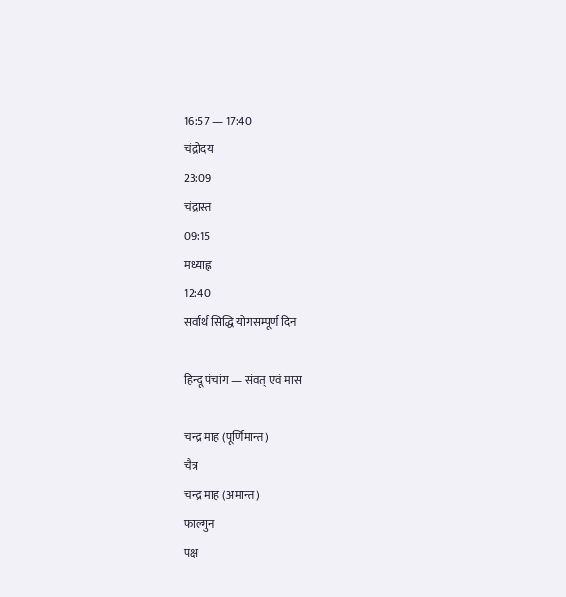16:57 — 17:40
चंद्रोदय
23:09
चंद्रास्त
09:15
मध्याह्न
12:40
सर्वार्थ सिद्धि योगसम्पूर्ण दिन

हिन्दू पंचांग — संवत् एवं मास

चन्द्र माह (पूर्णिमान्त)
चैत्र
चन्द्र माह (अमान्त)
फाल्गुन
पक्ष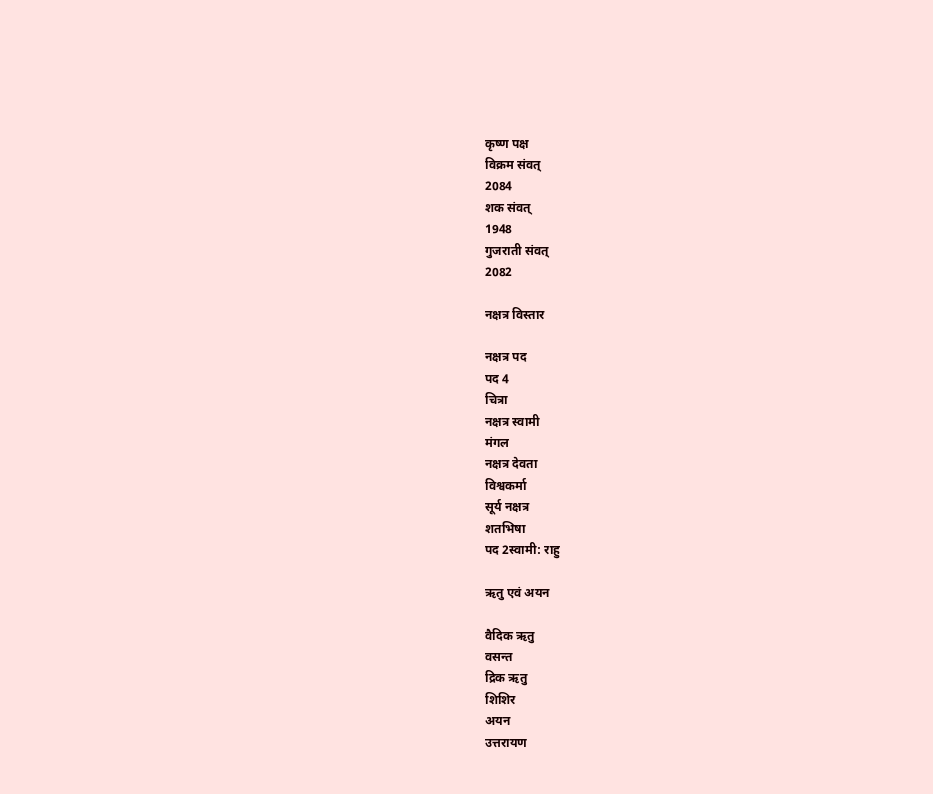कृष्ण पक्ष
विक्रम संवत्
2084
शक संवत्
1948
गुजराती संवत्
2082

नक्षत्र विस्तार

नक्षत्र पद
पद 4
चित्रा
नक्षत्र स्वामी
मंगल
नक्षत्र देवता
विश्वकर्मा
सूर्य नक्षत्र
शतभिषा
पद 2स्वामी: राहु

ऋतु एवं अयन

वैदिक ऋतु
वसन्त
द्रिक ऋतु
शिशिर
अयन
उत्तरायण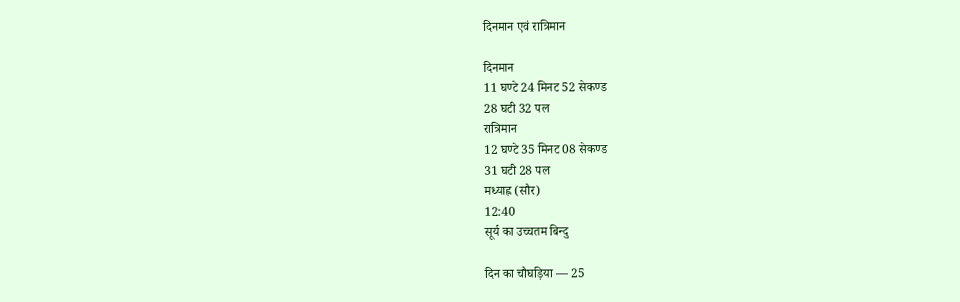दिनमान एवं रात्रिमान

दिनमान
11 घण्टे 24 मिनट 52 सेकण्ड
28 घटी 32 पल
रात्रिमान
12 घण्टे 35 मिनट 08 सेकण्ड
31 घटी 28 पल
मध्याह्न (सौर)
12:40
सूर्य का उच्चतम बिन्दु

दिन का चौघड़िया — 25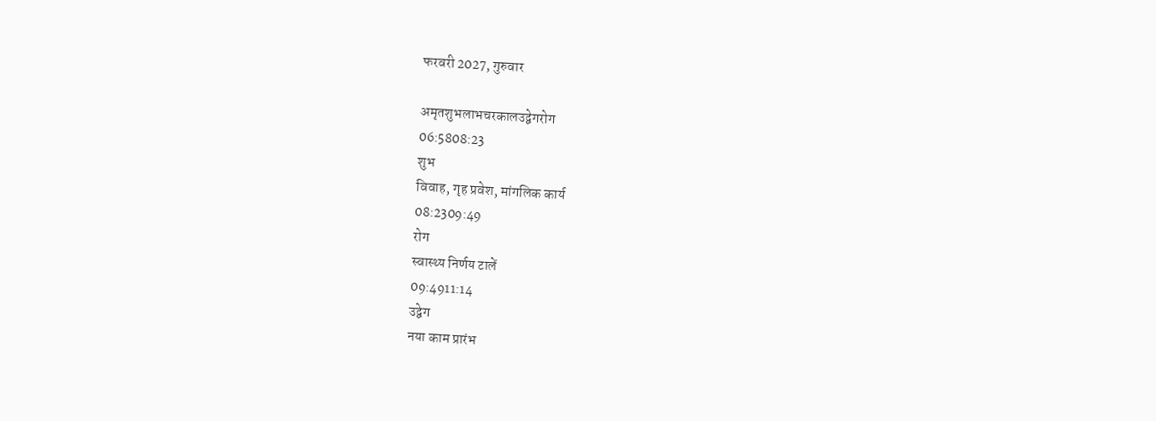फरवरी 2027, गुरुवार

अमृतशुभलाभचरकालउद्वेगरोग
06:5808:23
शुभ
विवाह, गृह प्रवेश, मांगलिक कार्य
08:2309:49
रोग
स्वास्थ्य निर्णय टालें
09:4911:14
उद्वेग
नया काम प्रारंभ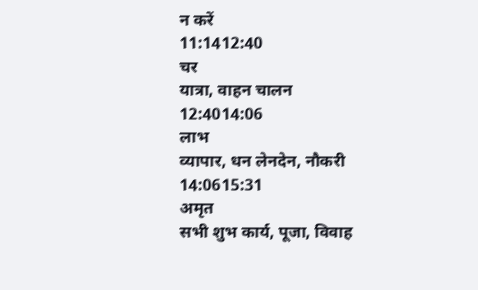न करें
11:1412:40
चर
यात्रा, वाहन चालन
12:4014:06
लाभ
व्यापार, धन लेनदेन, नौकरी
14:0615:31
अमृत
सभी शुभ कार्य, पूजा, विवाह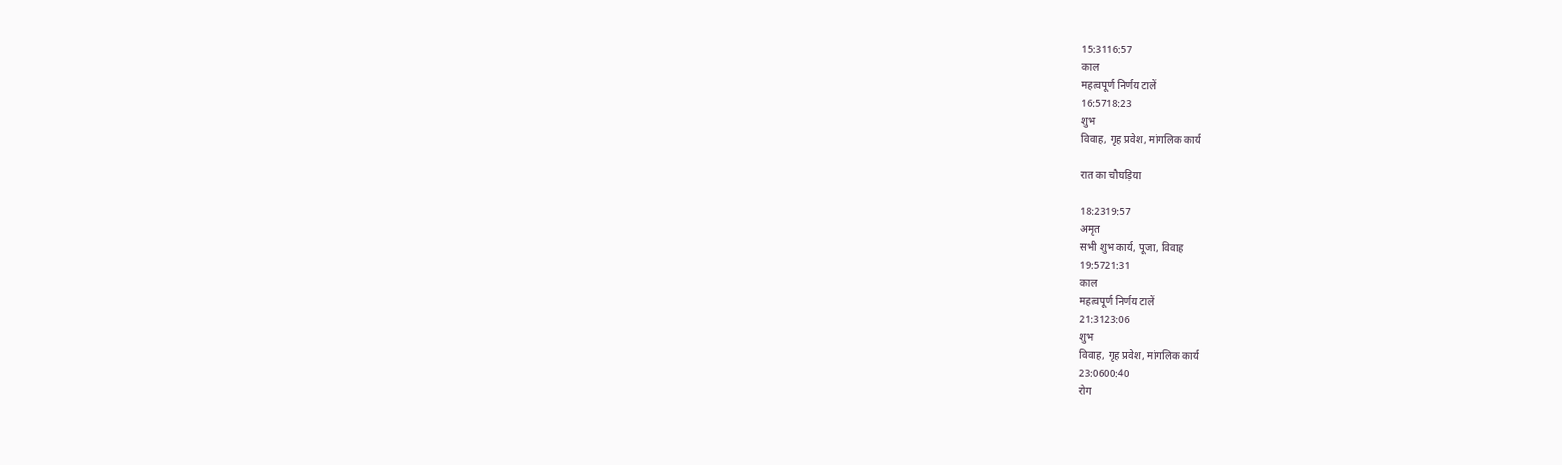15:3116:57
काल
महत्वपूर्ण निर्णय टालें
16:5718:23
शुभ
विवाह, गृह प्रवेश, मांगलिक कार्य

रात का चौघड़िया

18:2319:57
अमृत
सभी शुभ कार्य, पूजा, विवाह
19:5721:31
काल
महत्वपूर्ण निर्णय टालें
21:3123:06
शुभ
विवाह, गृह प्रवेश, मांगलिक कार्य
23:0600:40
रोग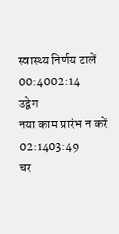स्वास्थ्य निर्णय टालें
00:4002:14
उद्वेग
नया काम प्रारंभ न करें
02:1403:49
चर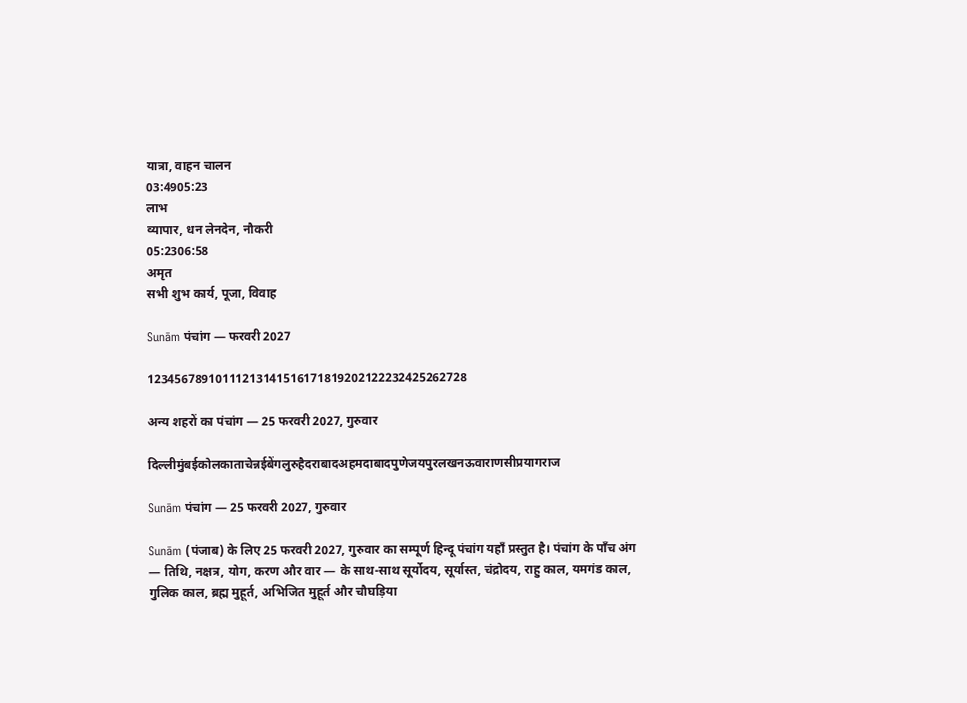यात्रा, वाहन चालन
03:4905:23
लाभ
व्यापार, धन लेनदेन, नौकरी
05:2306:58
अमृत
सभी शुभ कार्य, पूजा, विवाह

Sunām पंचांग — फरवरी 2027

12345678910111213141516171819202122232425262728

अन्य शहरों का पंचांग — 25 फरवरी 2027, गुरुवार

दिल्लीमुंबईकोलकाताचेन्नईबेंगलुरुहैदराबादअहमदाबादपुणेजयपुरलखनऊवाराणसीप्रयागराज

Sunām पंचांग — 25 फरवरी 2027, गुरुवार

Sunām (पंजाब) के लिए 25 फरवरी 2027, गुरुवार का सम्पूर्ण हिन्दू पंचांग यहाँ प्रस्तुत है। पंचांग के पाँच अंग — तिथि, नक्षत्र, योग, करण और वार — के साथ-साथ सूर्योदय, सूर्यास्त, चंद्रोदय, राहु काल, यमगंड काल, गुलिक काल, ब्रह्म मुहूर्त, अभिजित मुहूर्त और चौघड़िया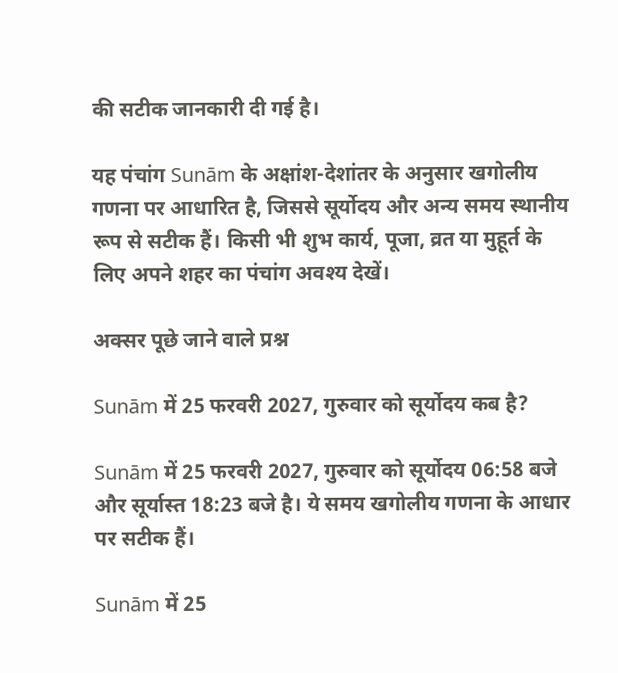की सटीक जानकारी दी गई है।

यह पंचांग Sunām के अक्षांश-देशांतर के अनुसार खगोलीय गणना पर आधारित है, जिससे सूर्योदय और अन्य समय स्थानीय रूप से सटीक हैं। किसी भी शुभ कार्य, पूजा, व्रत या मुहूर्त के लिए अपने शहर का पंचांग अवश्य देखें।

अक्सर पूछे जाने वाले प्रश्न

Sunām में 25 फरवरी 2027, गुरुवार को सूर्योदय कब है?

Sunām में 25 फरवरी 2027, गुरुवार को सूर्योदय 06:58 बजे और सूर्यास्त 18:23 बजे है। ये समय खगोलीय गणना के आधार पर सटीक हैं।

Sunām में 25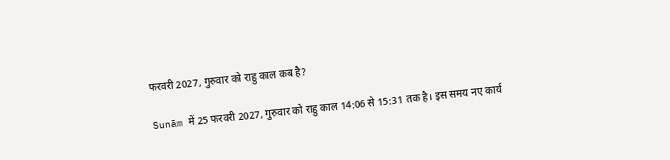फरवरी 2027, गुरुवार को राहु काल कब है?

Sunām में 25 फरवरी 2027, गुरुवार को राहु काल 14:06 से 15:31 तक है। इस समय नए कार्य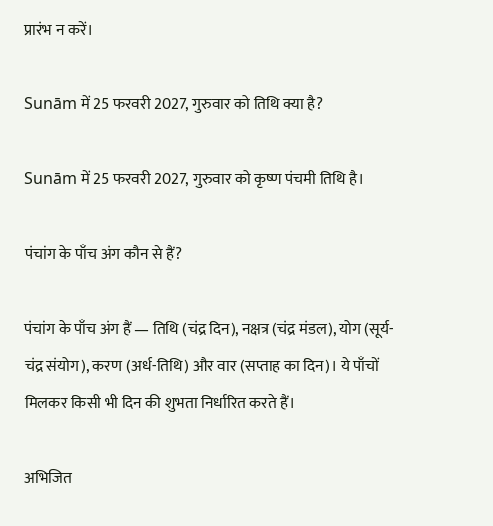प्रारंभ न करें।

Sunām में 25 फरवरी 2027, गुरुवार को तिथि क्या है?

Sunām में 25 फरवरी 2027, गुरुवार को कृष्ण पंचमी तिथि है।

पंचांग के पाँच अंग कौन से हैं?

पंचांग के पाँच अंग हैं — तिथि (चंद्र दिन), नक्षत्र (चंद्र मंडल), योग (सूर्य-चंद्र संयोग), करण (अर्ध-तिथि) और वार (सप्ताह का दिन)। ये पाँचों मिलकर किसी भी दिन की शुभता निर्धारित करते हैं।

अभिजित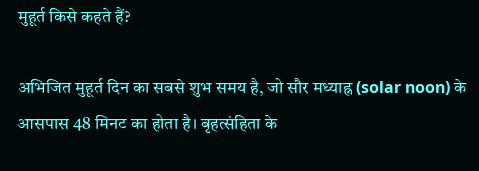मुहूर्त किसे कहते हैं?

अभिजित मुहूर्त दिन का सबसे शुभ समय है, जो सौर मध्याह्न (solar noon) के आसपास 48 मिनट का होता है। बृहत्संहिता के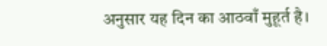अनुसार यह दिन का आठवाँ मुहूर्त है।